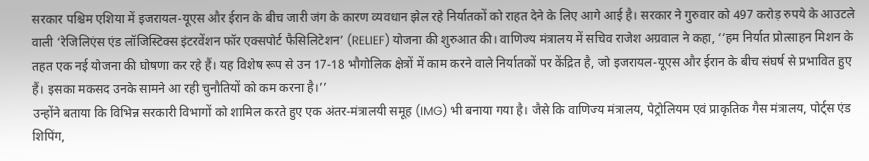सरकार पश्चिम एशिया में इजरायल-यूएस और ईरान के बीच जारी जंग के कारण व्यवधान झेल रहे निर्यातकों को राहत देने के लिए आगे आई है। सरकार ने गुरुवार को 497 करोड़ रुपये के आउटले वाली ‘रेजिलिएंस एंड लॉजिस्टिक्स इंटरवेंशन फॉर एक्सपोर्ट फैसिलिटेशन’ (RELIEF) योजना की शुरुआत की। वाणिज्य मंत्रालय में सचिव राजेश अग्रवाल ने कहा, ‘‘हम निर्यात प्रोत्साहन मिशन के तहत एक नई योजना की घोषणा कर रहे हैं। यह विशेष रूप से उन 17-18 भौगोलिक क्षेत्रों में काम करने वाले निर्यातकों पर केंद्रित है, जो इजरायल-यूएस और ईरान के बीच संघर्ष से प्रभावित हुए हैं। इसका मकसद उनके सामने आ रही चुनौतियों को कम करना है।’’
उन्होंने बताया कि विभिन्न सरकारी विभागों को शामिल करते हुए एक अंतर-मंत्रालयी समूह (IMG) भी बनाया गया है। जैसे कि वाणिज्य मंत्रालय, पेट्रोलियम एवं प्राकृतिक गैस मंत्रालय, पोर्ट्स एंड शिपिंग,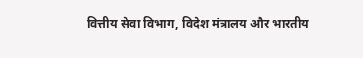वित्तीय सेवा विभाग, विदेश मंत्रालय और भारतीय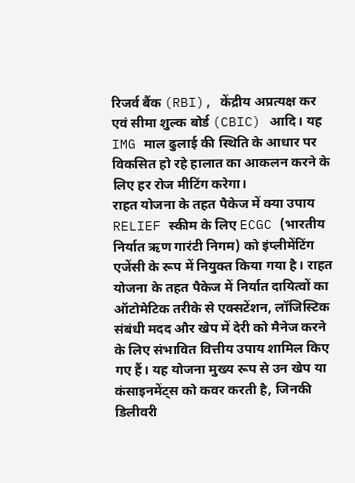रिजर्व बैंक (RBI), केंद्रीय अप्रत्यक्ष कर एवं सीमा शुल्क बोर्ड (CBIC) आदि। यह IMG माल ढुलाई की स्थिति के आधार पर विकसित हो रहे हालात का आकलन करने के लिए हर रोज मीटिंग करेगा।
राहत योजना के तहत पैकेज में क्या उपाय
RELIEF स्कीम के लिए ECGC (भारतीय निर्यात ऋण गारंटी निगम) को इंप्लीमेंटिंग एजेंसी के रूप में नियुक्त किया गया है। राहत योजना के तहत पैकेज में निर्यात दायित्वों का ऑटोमेटिक तरीके से एक्सटेंशन, लॉजिस्टिक संबंधी मदद और खेप में देरी को मैनेज करने के लिए संभावित वित्तीय उपाय शामिल किए गए हैं। यह योजना मुख्य रूप से उन खेप या कंसाइनमेंट्स को कवर करती है, जिनकी डिलीवरी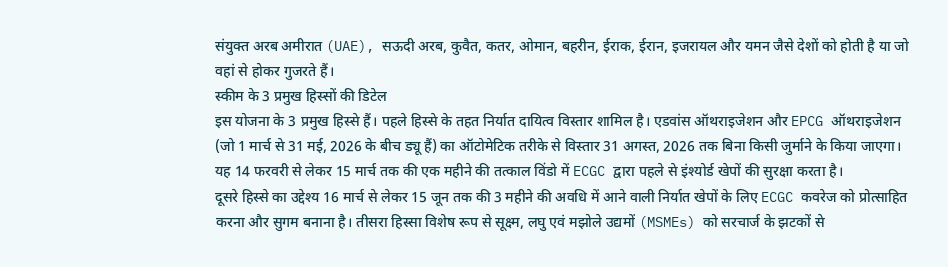संयुक्त अरब अमीरात (UAE), सऊदी अरब, कुवैत, कतर, ओमान, बहरीन, ईराक, ईरान, इजरायल और यमन जैसे देशों को होती है या जो वहां से होकर गुजरते हैं।
स्कीम के 3 प्रमुख हिस्सों की डिटेल
इस योजना के 3 प्रमुख हिस्से हैं। पहले हिस्से के तहत निर्यात दायित्व विस्तार शामिल है। एडवांस ऑथराइजेशन और EPCG ऑथराइजेशन (जो 1 मार्च से 31 मई, 2026 के बीच ड्यू हैं) का ऑटोमेटिक तरीके से विस्तार 31 अगस्त, 2026 तक बिना किसी जुर्माने के किया जाएगा। यह 14 फरवरी से लेकर 15 मार्च तक की एक महीने की तत्काल विंडो में ECGC द्वारा पहले से इंश्योर्ड खेपों की सुरक्षा करता है।
दूसरे हिस्से का उद्देश्य 16 मार्च से लेकर 15 जून तक की 3 महीने की अवधि में आने वाली निर्यात खेपों के लिए ECGC कवरेज को प्रोत्साहित करना और सुगम बनाना है। तीसरा हिस्सा विशेष रूप से सूक्ष्म, लघु एवं मझोले उद्यमों (MSMEs) को सरचार्ज के झटकों से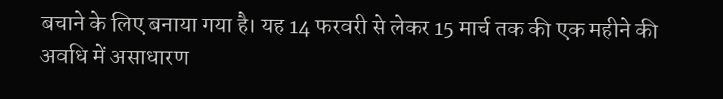बचाने के लिए बनाया गया है। यह 14 फरवरी से लेकर 15 मार्च तक की एक महीने की अवधि में असाधारण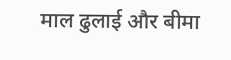माल ढुलाई और बीमा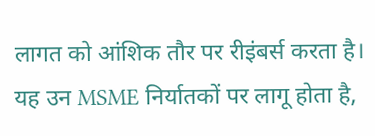लागत को आंशिक तौर पर रीइंबर्स करता है। यह उन MSME निर्यातकों पर लागू होता है,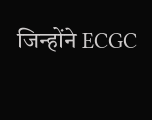जिन्होंने ECGC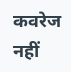कवरेज नहीं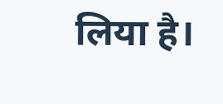लिया है।